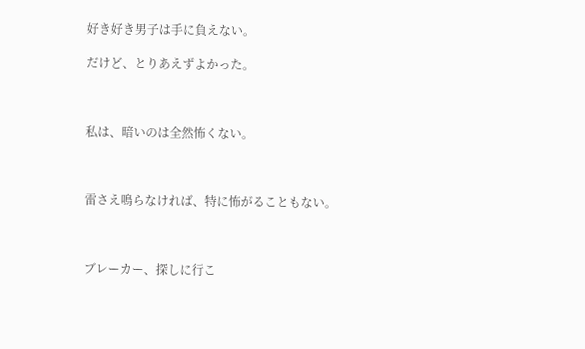好き好き男子は手に負えない。

だけど、とりあえずよかった。



私は、暗いのは全然怖くない。



雷さえ鳴らなければ、特に怖がることもない。



ブレーカー、探しに行こ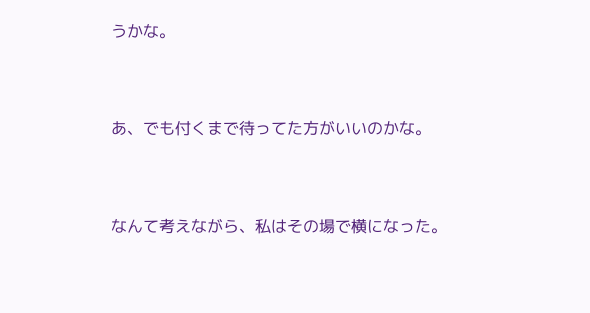うかな。



あ、でも付くまで待ってた方がいいのかな。



なんて考えながら、私はその場で横になった。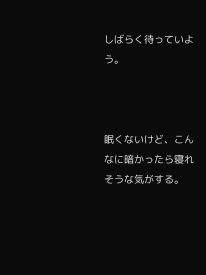しばらく待っていよう。



眠くないけど、こんなに暗かったら寝れそうな気がする。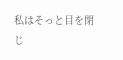私はそっと目を閉じ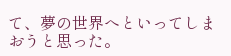て、夢の世界へといってしまおうと思った。